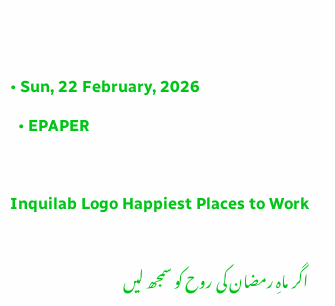• Sun, 22 February, 2026
  • EPAPER

Inquilab Logo Happiest Places to Work

اگر ماہِ رمضان کی روح کو سمجھ لیں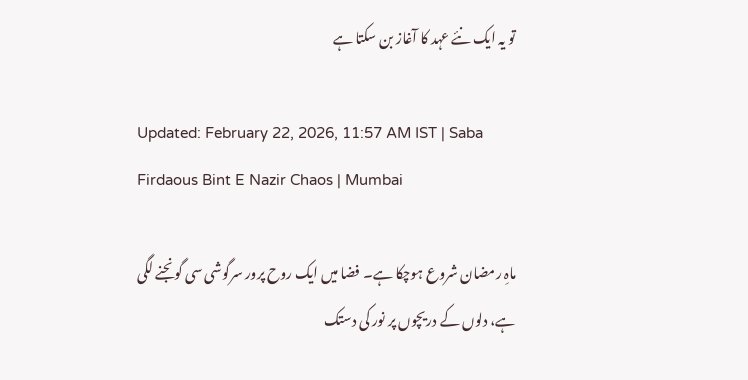تو یہ ایک نئے عہد کا آغاز بن سکتا ہے

Updated: February 22, 2026, 11:57 AM IST | Saba Firdaous Bint E Nazir Chaos | Mumbai

ماہِ رمضان شروع ہوچکا ہے۔ فضا میں ایک روح پرور سرگوشی سی گونجنے لگی ہے، دلوں کے دریچوں پر نور کی دستک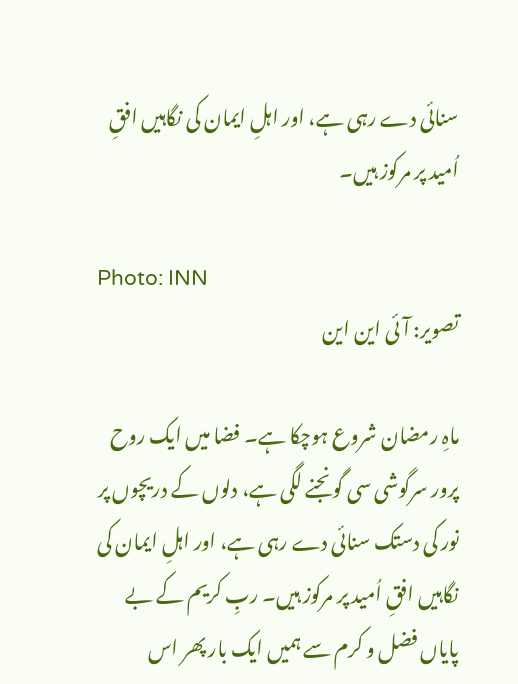سنائی دے رہی ہے، اور اہلِ ایمان کی نگاہیں افقِ اُمید پر مرکوز ہیں۔

Photo: INN
تصویر: آئی این این

ماہِ رمضان شروع ہوچکا ہے۔ فضا میں ایک روح پرور سرگوشی سی گونجنے لگی ہے، دلوں کے دریچوں پر نور کی دستک سنائی دے رہی ہے، اور اہلِ ایمان کی نگاہیں افقِ اُمید پر مرکوز ہیں۔ ربِ کریم کے بے پایاں فضل و کرم سے ہمیں ایک بار پھر اس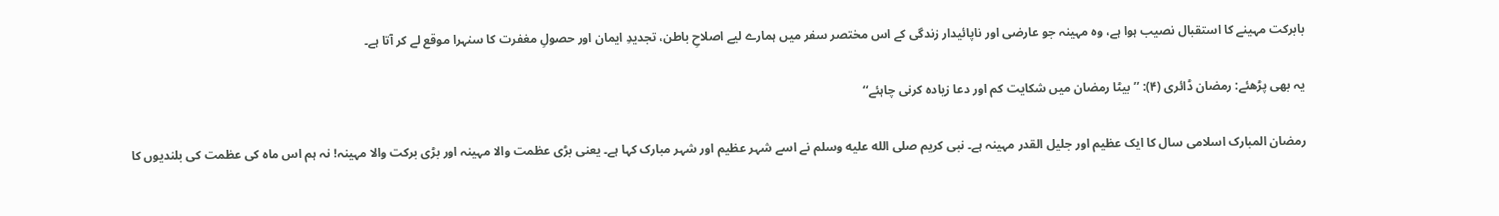بابرکت مہینے کا استقبال نصیب ہوا ہے، وہ مہینہ جو عارضی اور ناپائیدار زندگی کے اس مختصر سفر میں ہمارے لیے اصلاحِ باطن، تجدیدِ ایمان اور حصولِ مغفرت کا سنہرا موقع لے کر آتا ہے۔

یہ بھی پڑھئے: رمضان ڈائری (۴): ’’ بیٹا رمضان میں شکایت کم اور دعا زیادہ کرنی چاہئے‘‘

رمضان المبارک اسلامی سال کا ایک عظیم اور جلیل القدر مہینہ ہے۔ نبی کریم صلى الله عليه وسلم نے اسے شہر عظیم اور شہر مبارک کہا ہے۔ یعنی بڑی عظمت والا مہینہ اور بڑی برکت والا مہینہ! نہ ہم اس ماہ کی عظمت کی بلندیوں کا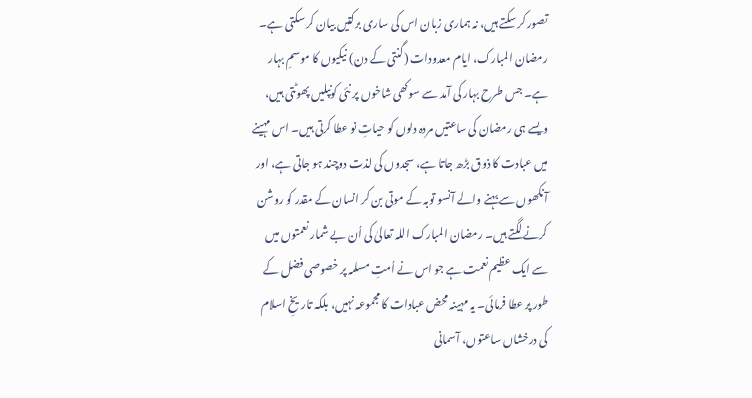تصور کر سکتے ہیں، نہ ہماری زبان اس کی ساری برکتیں بیان کر سکتی ہے۔ رمضان المبارک، ایام معدودات (گنتی کے دن) نیکیوں کا موسمِ بہار ہے۔ جس طرح بہار کی آمد سے سوکھی شاخوں پر نئی کونپلیں پھوٹتی ہیں، ویسے ہی رمضان کی ساعتیں مردہ دلوں کو حیاتِ نو عطا کرتی ہیں۔ اس مہینے میں عبادت کا ذوق بڑھ جاتا ہے، سجدوں کی لذت دوچند ہو جاتی ہے، اور آنکھوں سے بہنے والے آنسو توبہ کے موتی بن کر انسان کے مقدر کو روشن کرنے لگتے ہیں۔ رمضان المبارک اللہ تعالیٰ کی اُن بے شمار نعمتوں میں سے ایک عظیم نعمت ہے جو اس نے اُمتِ مسلمہ پر خصوصی فضل کے طور پر عطا فرمائی۔ یہ مہینہ محض عبادات کا مجموعہ نہیں، بلکہ تاریخِ اسلام کی درخشاں ساعتوں، آسمانی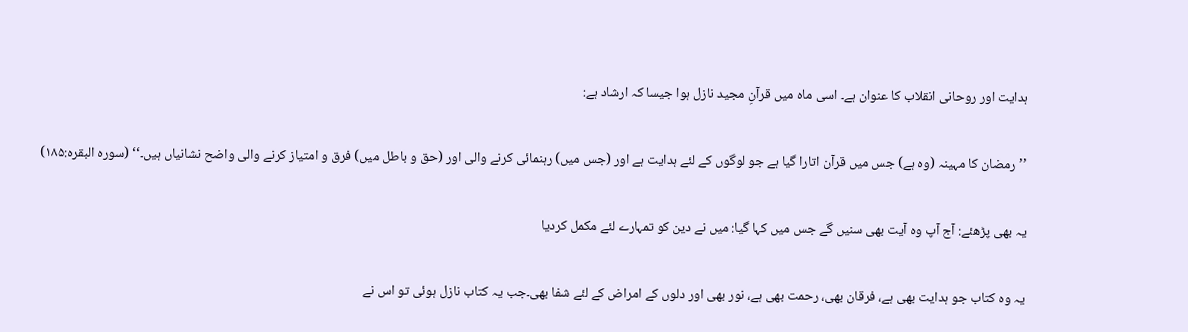ہدایت اور روحانی انقلاب کا عنوان ہے۔ اسی ماہ میں قرآنِ مجید نازل ہوا جیسا کہ ارشاد ہے:

’’رمضان کا مہینہ (وہ ہے) جس میں قرآن اتارا گیا ہے جو لوگوں کے لئے ہدایت ہے اور (جس میں) رہنمائی کرنے والی اور (حق و باطل میں) فرق و امتیاز کرنے والی واضح نشانیاں ہیں۔‘‘ (سورہ البقرہ:۱۸۵)

یہ بھی پڑھئے: آج آپ وہ آیت بھی سنیں گے جس میں کہا گیا: میں نے دین کو تمہارے لئے مکمل کردیا

یہ وہ کتاب جو ہدایت بھی ہے، فرقان بھی، رحمت بھی ہے، نور بھی اور دلوں کے امراض کے لئے شفا بھی۔جب یہ کتاب نازل ہوئی تو اس نے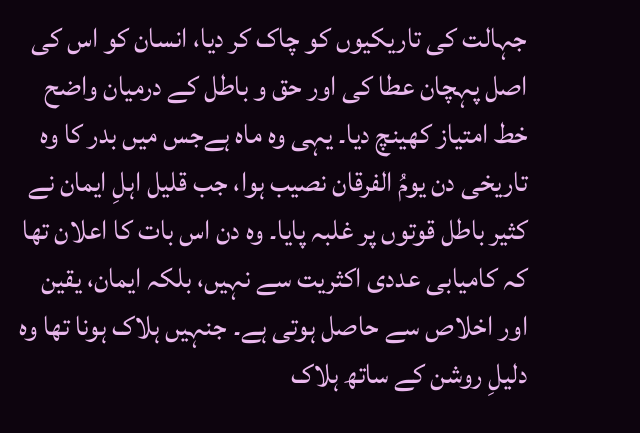جہالت کی تاریکیوں کو چاک کر دیا، انسان کو اس کی اصل پہچان عطا کی اور حق و باطل کے درمیان واضح خط امتیاز کھینچ دیا۔ یہی وہ ماہ ہےجس میں بدر کا وہ تاریخی دن یومُ الفرقان نصیب ہوا، جب قلیل اہلِ ایمان نے کثیر باطل قوتوں پر غلبہ پایا۔ وہ دن اس بات کا اعلان تھا کہ کامیابی عددی اکثریت سے نہیں، بلکہ ایمان، یقین اور اخلاص سے حاصل ہوتی ہے۔ جنہیں ہلاک ہونا تھا وہ دلیلِ روشن کے ساتھ ہلاک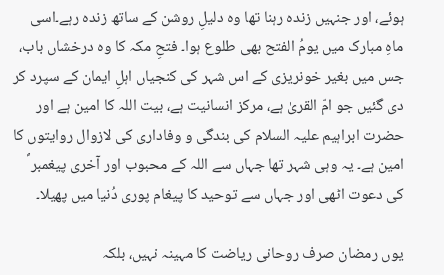ہوئے، اور جنہیں زندہ رہنا تھا وہ دلیلِ روشن کے ساتھ زندہ رہے۔اسی ماہِ مبارک میں یومُ الفتح بھی طلوع ہوا۔ فتحِ مکہ کا وہ درخشاں باب، جس میں بغیر خونریزی کے اس شہر کی کنجیاں اہلِ ایمان کے سپرد کر دی گئیں جو امّ القریٰ ہے، مرکز انسانیت ہے، بیت اللہ کا امین ہے اور حضرت ابراہیم علیہ السلام کی بندگی و وفاداری کی لازوال روایتوں کا امین ہے۔ یہ وہی شہر تھا جہاں سے اللہ کے محبوب اور آخری پیغمبر ؐ کی دعوت اٹھی اور جہاں سے توحید کا پیغام پوری دُنیا میں پھیلا۔

یوں رمضان صرف روحانی ریاضت کا مہینہ نہیں، بلکہ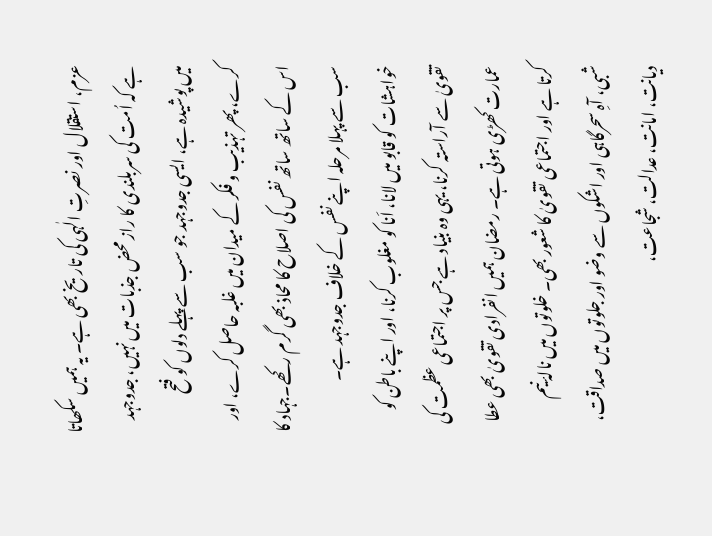عزم، استقلال اور نصرتِ الٰہی کی تاریخ بھی ہے۔ یہ ہمیں سکھاتا ہے کہ اُمت کی سربلندی کا راز محض جذبات میں نہیں، جدوجہد میں پوشیدہ ہے، ایسی جدوجہد جو سب سے پہلے دلوں کو فتح کرے، پھر تہذیب و فکر کے میدان میں غلبہ حاصل کرے، اور اس کے ساتھ ساتھ نفس کی اصلاح کا محاذ بھی گرم رکھے۔جہاد کا سب سے پہلا مرحلہ اپنے نفس کے خلاف جدوجہد ہے۔ خواہشات کو قابو میں لانا، اَنا کو مغلوب کرنا، اور اپنے باطن کو تقویٰ سے آراستہ کرنا، یہی وہ بنیاد ہے جس پر اجتماعی عظمت کی عمارت کھڑی ہوتی ہے۔ رمضان ہمیں انفرادی تقویٰ بھی عطا کرتا ہے اور اجتماعی تقویٰ کا شعور بھی۔ خلوتوں میں نالۂ نیم شبی، آہِ سحرگاہی اور اشکوں سے وضو اور جلوتوں میں صداقت، دیانت، امانت، عدالت، شجاعت،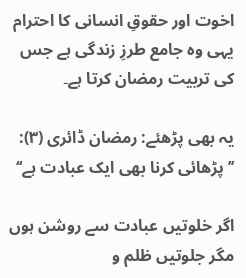اخوت اور حقوقِ انسانی کا احترام یہی وہ جامع طرزِ زندگی ہے جس کی تربیت رمضان کرتا ہے۔

یہ بھی پڑھئے: رمضان ڈائری (۳): ’’پڑھائی کرنا بھی ایک عبادت ہے‘‘

اگر خلوتیں عبادت سے روشن ہوں مگر جلوتیں ظلم و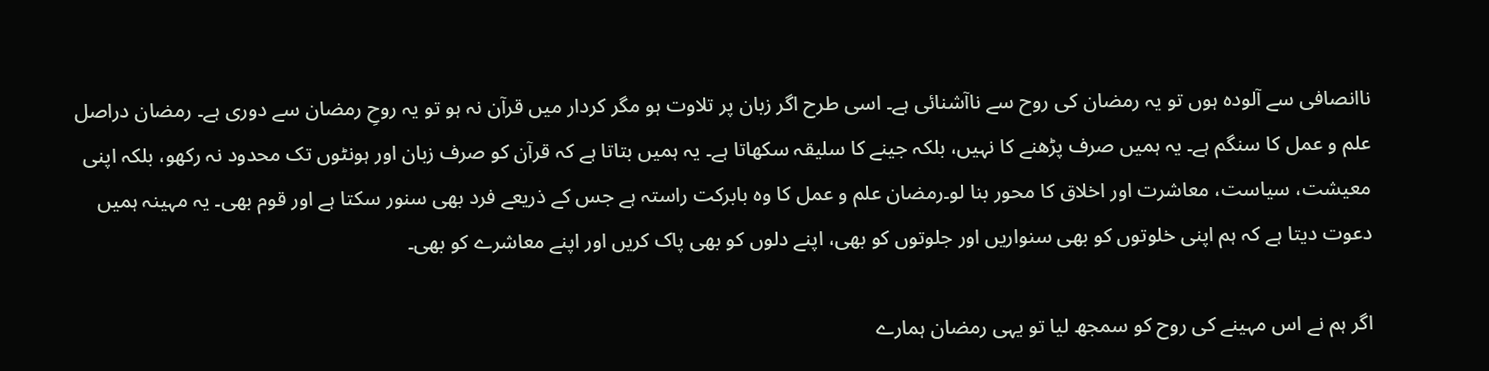ناانصافی سے آلودہ ہوں تو یہ رمضان کی روح سے ناآشنائی ہے۔ اسی طرح اگر زبان پر تلاوت ہو مگر کردار میں قرآن نہ ہو تو یہ روحِ رمضان سے دوری ہے۔ رمضان دراصل علم و عمل کا سنگم ہے۔ یہ ہمیں صرف پڑھنے کا نہیں، بلکہ جینے کا سلیقہ سکھاتا ہے۔ یہ ہمیں بتاتا ہے کہ قرآن کو صرف زبان اور ہونٹوں تک محدود نہ رکھو، بلکہ اپنی معیشت، سیاست، معاشرت اور اخلاق کا محور بنا لو۔رمضان علم و عمل کا وہ بابرکت راستہ ہے جس کے ذریعے فرد بھی سنور سکتا ہے اور قوم بھی۔ یہ مہینہ ہمیں دعوت دیتا ہے کہ ہم اپنی خلوتوں کو بھی سنواریں اور جلوتوں کو بھی، اپنے دلوں کو بھی پاک کریں اور اپنے معاشرے کو بھی۔

اگر ہم نے اس مہینے کی روح کو سمجھ لیا تو یہی رمضان ہمارے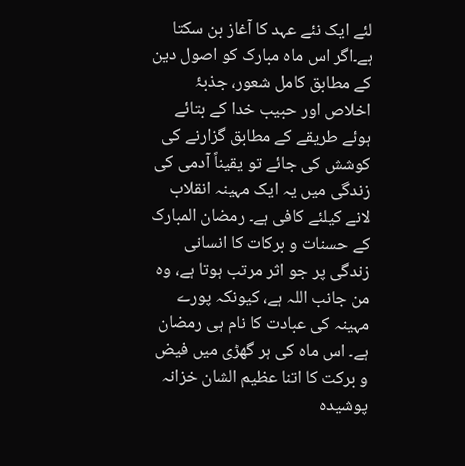لئے ایک نئے عہد کا آغاز بن سکتا ہے۔اگر اس ماہ مبارک کو اصول دین کے مطابق کامل شعور، جذبۂ اخلاص اور حبیب خدا کے بتائے ہوئے طریقے کے مطابق گزارنے کی کوشش کی جائے تو یقیناً آدمی کی زندگی میں یہ ایک مہینہ انقلاب لانے کیلئے کافی ہے۔ رمضان المبارک کے حسنات و برکات کا انسانی زندگی پر جو اثر مرتب ہوتا ہے، وہ من جانب اللہ ہے، کیونکہ پورے مہینہ کی عبادت کا نام ہی رمضان ہے۔ اس ماہ کی ہر گھڑی میں فیض و برکت کا اتنا عظیم الشان خزانہ پوشیدہ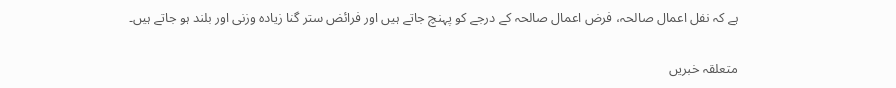ہے کہ نفل اعمال صالحہ، فرض اعمال صالحہ کے درجے کو پہنچ جاتے ہیں اور فرائض ستر گنا زیادہ وزنی اور بلند ہو جاتے ہیں۔

متعلقہ خبریں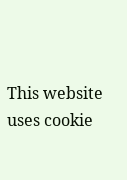This website uses cookie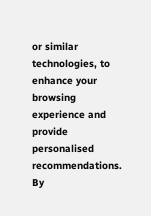or similar technologies, to enhance your browsing experience and provide personalised recommendations. By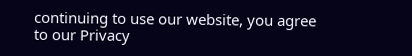continuing to use our website, you agree to our Privacy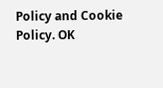Policy and Cookie Policy. OK